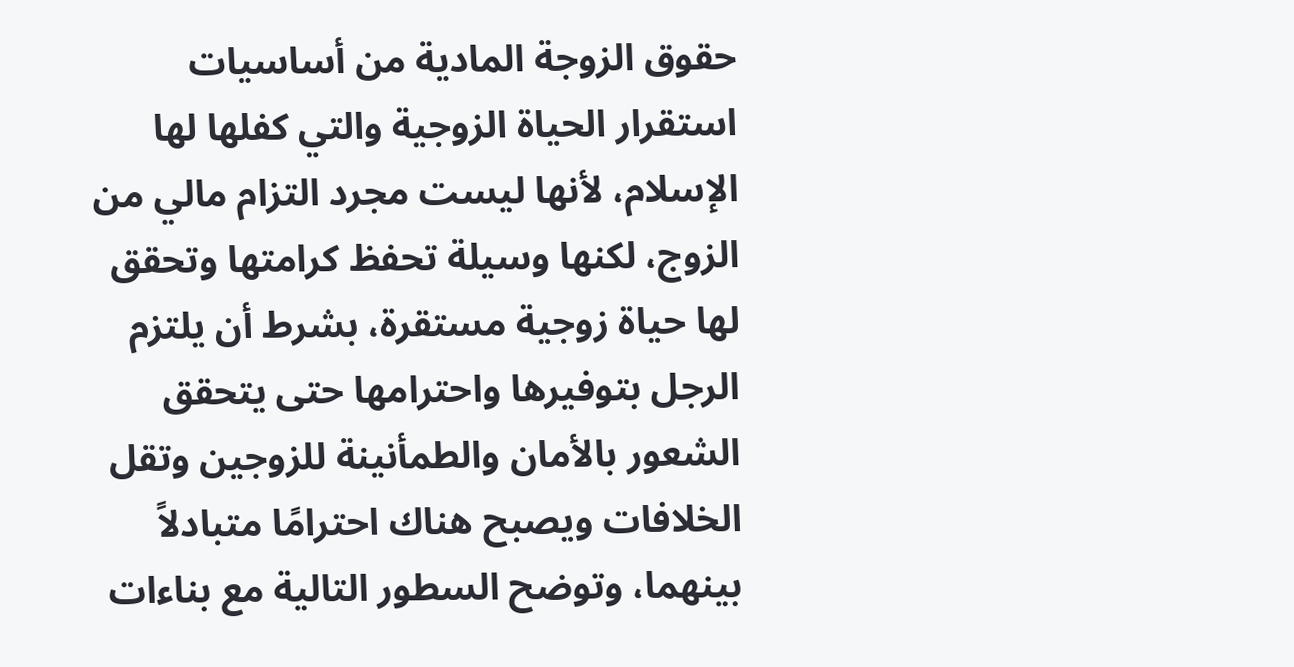حقوق الزوجة المادية من أساسيات استقرار الحياة الزوجية والتي كفلها لها الإسلام، لأنها ليست مجرد التزام مالي من الزوج، لكنها وسيلة تحفظ كرامتها وتحقق لها حياة زوجية مستقرة، بشرط أن يلتزم الرجل بتوفيرها واحترامها حتى يتحقق الشعور بالأمان والطمأنينة للزوجين وتقل الخلافات ويصبح هناك احترامًا متبادلاً بينهما، وتوضح السطور التالية مع بناءات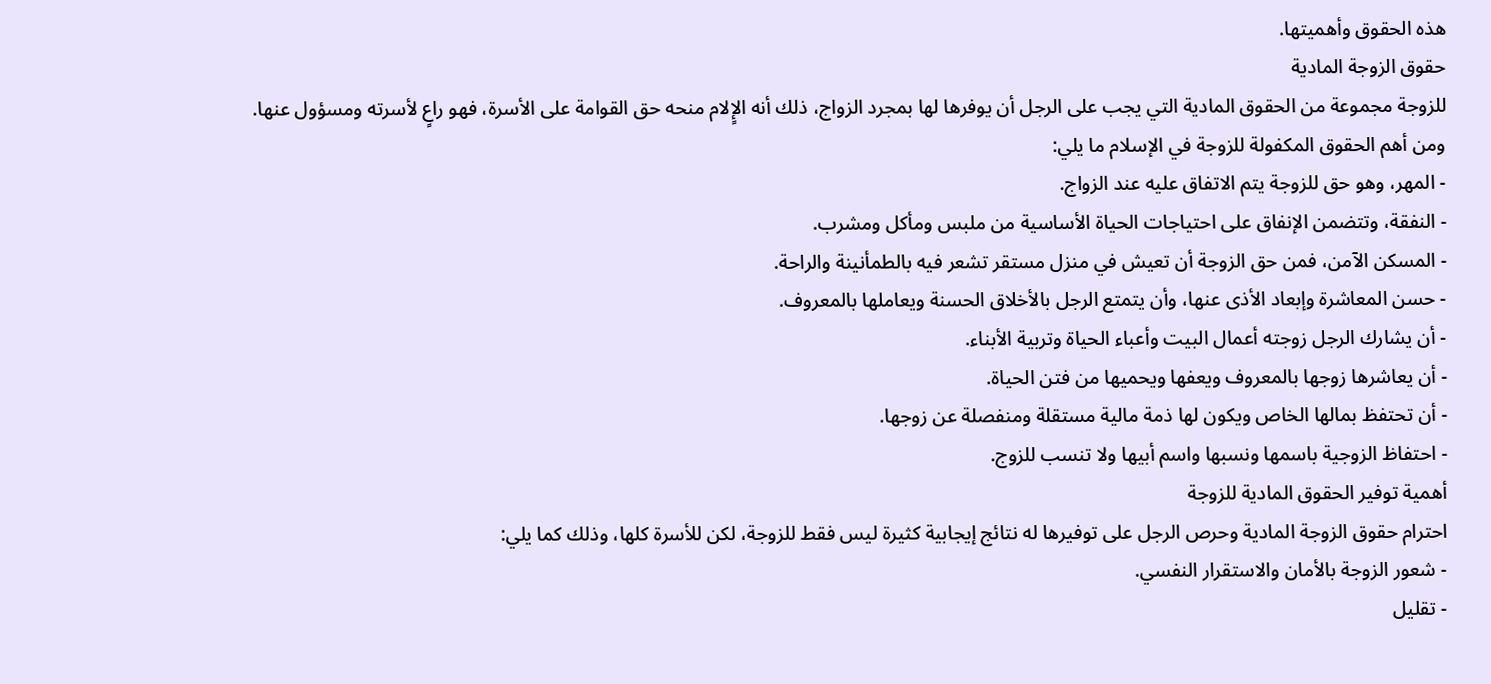هذه الحقوق وأهميتها.
حقوق الزوجة المادية
للزوجة مجموعة من الحقوق المادية التي يجب على الرجل أن يوفرها لها بمجرد الزواج، ذلك أنه الإٍلام منحه حق القوامة على الأسرة، فهو راعٍ لأسرته ومسؤول عنها.
ومن أهم الحقوق المكفولة للزوجة في الإسلام ما يلي:
- المهر، وهو حق للزوجة يتم الاتفاق عليه عند الزواج.
- النفقة، وتتضمن الإنفاق على احتياجات الحياة الأساسية من ملبس ومأكل ومشرب.
- المسكن الآمن، فمن حق الزوجة أن تعيش في منزل مستقر تشعر فيه بالطمأنينة والراحة.
- حسن المعاشرة وإبعاد الأذى عنها، وأن يتمتع الرجل بالأخلاق الحسنة ويعاملها بالمعروف.
- أن يشارك الرجل زوجته أعمال البيت وأعباء الحياة وتربية الأبناء.
- أن يعاشرها زوجها بالمعروف ويعفها ويحميها من فتن الحياة.
- أن تحتفظ بمالها الخاص ويكون لها ذمة مالية مستقلة ومنفصلة عن زوجها.
- احتفاظ الزوجية باسمها ونسبها واسم أبيها ولا تنسب للزوج.
أهمية توفير الحقوق المادية للزوجة
احترام حقوق الزوجة المادية وحرص الرجل على توفيرها له نتائج إيجابية كثيرة ليس فقط للزوجة، لكن للأسرة كلها، وذلك كما يلي:
- شعور الزوجة بالأمان والاستقرار النفسي.
- تقليل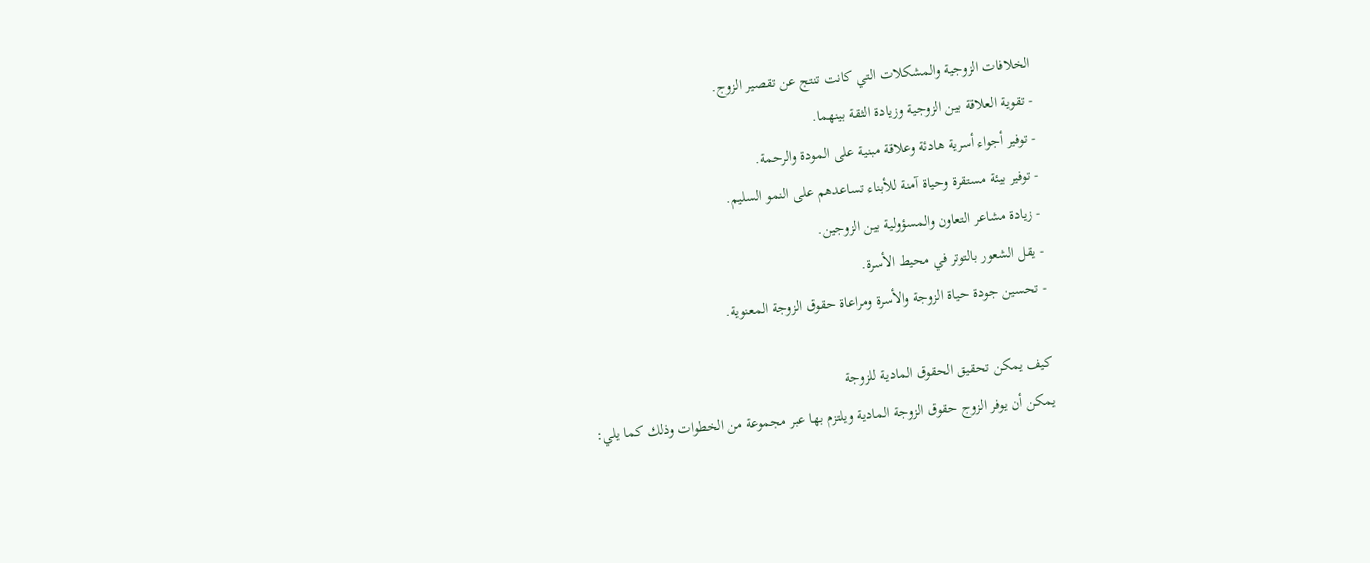الخلافات الزوجية والمشكلات التي كانت تنتج عن تقصير الزوج.
- تقوية العلاقة بين الزوجية وزيادة الثقة بينهما.
- توفير أجواء أسرية هادئة وعلاقة مبنية على المودة والرحمة.
- توفير بيئة مستقرة وحياة آمنة للأبناء تساعدهم على النمو السليم.
- زيادة مشاعر التعاون والمسؤولية بين الزوجين.
- يقل الشعور بالتوتر في محيط الأسرة.
- تحسين جودة حياة الزوجة والأسرة ومراعاة حقوق الزوجة المعنوية.

كيف يمكن تحقيق الحقوق المادية للزوجة
يمكن أن يوفر الزوج حقوق الزوجة المادية ويلتزم بها عبر مجموعة من الخطوات وذلك كما يلي: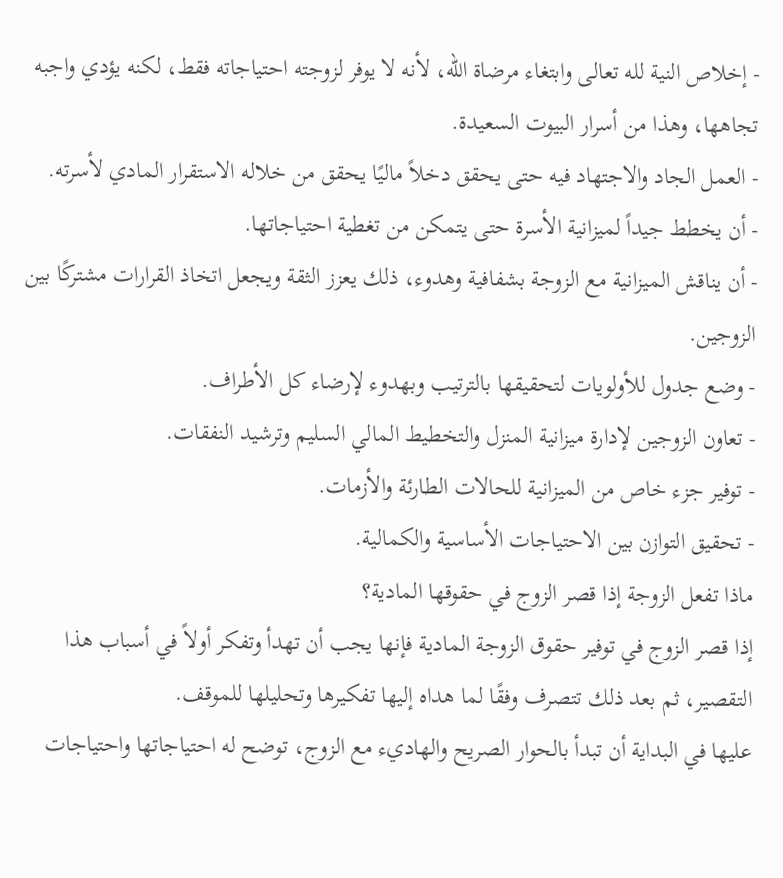- إخلاص النية لله تعالى وابتغاء مرضاة الله، لأنه لا يوفر لزوجته احتياجاته فقط، لكنه يؤدي واجبه تجاهها، وهذا من أسرار البيوت السعيدة.
- العمل الجاد والاجتهاد فيه حتى يحقق دخلاً ماليًا يحقق من خلاله الاستقرار المادي لأسرته.
- أن يخطط جيداً لميزانية الأسرة حتى يتمكن من تغطية احتياجاتها.
- أن يناقش الميزانية مع الزوجة بشفافية وهدوء، ذلك يعزز الثقة ويجعل اتخاذ القرارات مشتركًا بين الزوجين.
- وضع جدول للأولويات لتحقيقها بالترتيب وبهدوء لإرضاء كل الأطراف.
- تعاون الزوجين لإدارة ميزانية المنزل والتخطيط المالي السليم وترشيد النفقات.
- توفير جزء خاص من الميزانية للحالات الطارئة والأزمات.
- تحقيق التوازن بين الاحتياجات الأساسية والكمالية.
ماذا تفعل الزوجة إذا قصر الزوج في حقوقها المادية؟
إذا قصر الزوج في توفير حقوق الزوجة المادية فإنها يجب أن تهدأ وتفكر أولاً في أسباب هذا التقصير، ثم بعد ذلك تتصرف وفقًا لما هداه إليها تفكيرها وتحليلها للموقف.
عليها في البداية أن تبدأ بالحوار الصريح والهاديء مع الزوج، توضح له احتياجاتها واحتياجات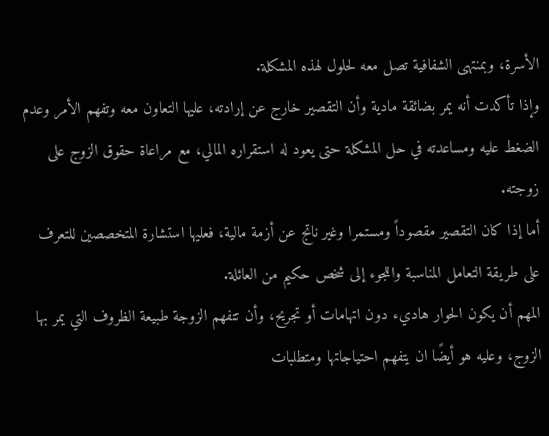الأسرة، وبمنتهى الشفافية تصل معه لحلول لهذه المشكلة.
وإذا تأكدت أنه يمر بضائقة مادية وأن التقصير خارج عن إرادته، عليها التعاون معه وتفهم الأمر وعدم الضغط عليه ومساعدته في حل المشكلة حتى يعود له استقراره المالي، مع مراعاة حقوق الزوج على زوجته.
أما إذا كان التقصير مقصوداً ومستمرا وغير ناتج عن أزمة مالية، فعليها استشارة المتخصصين للتعرف على طريقة التعامل المناسبة واللجوء إلى شخص حكيم من العائلة.
المهم أن يكون الحوار هاديء دون اتهامات أو تجريح، وأن تتفهم الزوجة طبيعة الظروف التي يمر بها الزوج، وعليه هو أيضًا ان يتفهم احتياجاتها ومتطلبات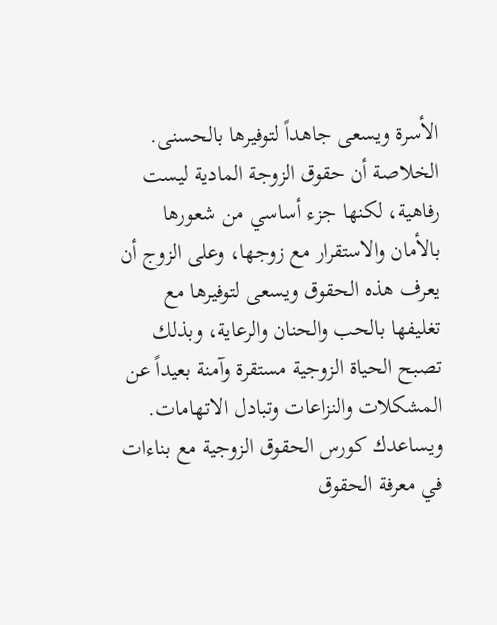الأسرة ويسعى جاهداً لتوفيرها بالحسنى.
الخلاصة أن حقوق الزوجة المادية ليست رفاهية، لكنها جزء أساسي من شعورها بالأمان والاستقرار مع زوجها، وعلى الزوج أن يعرف هذه الحقوق ويسعى لتوفيرها مع تغليفها بالحب والحنان والرعاية، وبذلك تصبح الحياة الزوجية مستقرة وآمنة بعيداً عن المشكلات والنزاعات وتبادل الاتهامات.
ويساعدك كورس الحقوق الزوجية مع بناءات في معرفة الحقوق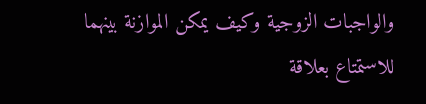والواجبات الزوجية وكيف يمكن الموازنة بينهما للاستمتاع بعلاقة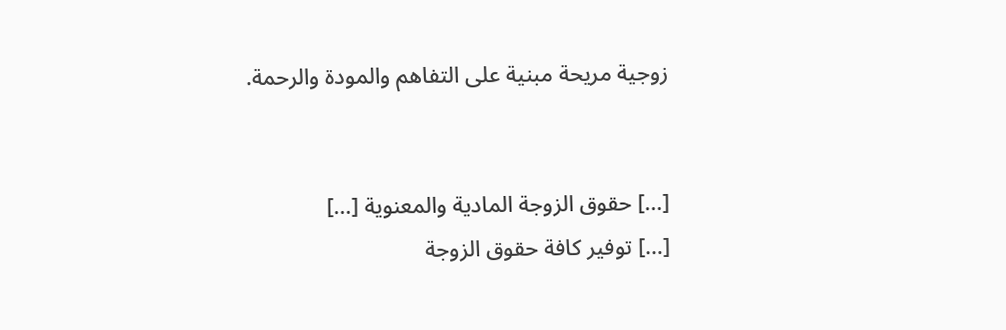زوجية مريحة مبنية على التفاهم والمودة والرحمة.


[…] حقوق الزوجة المادية والمعنوية […]
[…] توفير كافة حقوق الزوجة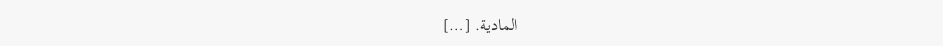المادية. […]